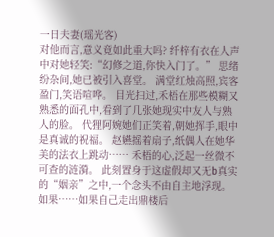一日夫妻(瑶光客)
对他而言,意义竟如此重大吗? 纤梓有衣在人声中对她轻笑:“幻修之道,你快入门了。” 思绪纷杂间,她已被引入喜堂。 满堂红烛高照,宾客盈门,笑语喧哗。 目光扫过,禾梧在那些模糊又熟悉的面孔中,看到了几张她现实中友人与熟人的脸。 代狸阿婉她们正笑着,朝她挥手,眼中是真诚的祝福。 赵嬿摇着扇子,纸偶人在她华美的法衣上跳动…… 禾梧的心,泛起一丝微不可查的涟漪。 此刻置身于这虚假却又无b真实的“姻亲”之中,一个念头不由自主地浮现。 如果……如果自己走出鼎楼后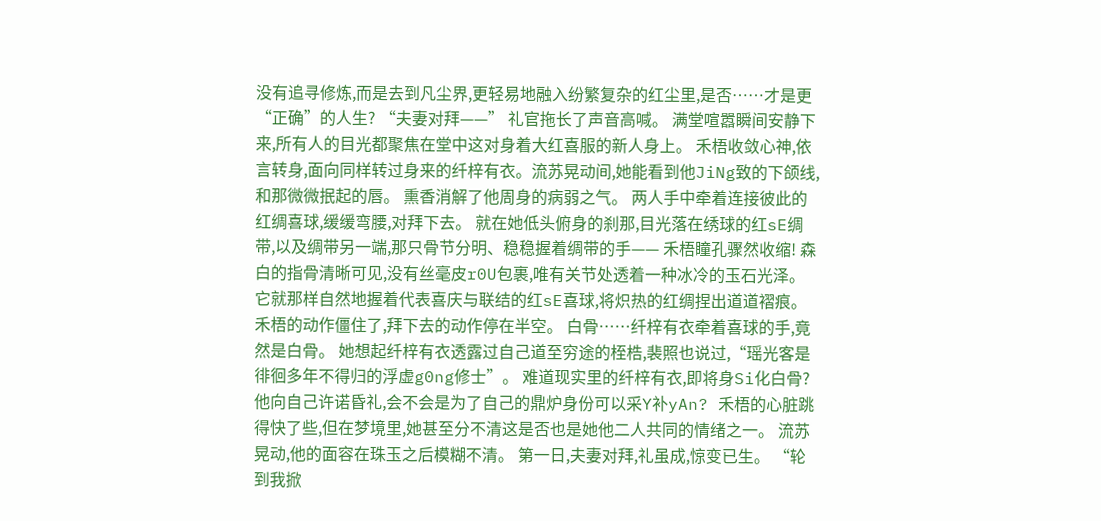没有追寻修炼,而是去到凡尘界,更轻易地融入纷繁复杂的红尘里,是否……才是更“正确”的人生? “夫妻对拜——” 礼官拖长了声音高喊。 满堂喧嚣瞬间安静下来,所有人的目光都聚焦在堂中这对身着大红喜服的新人身上。 禾梧收敛心神,依言转身,面向同样转过身来的纤梓有衣。流苏晃动间,她能看到他JiNg致的下颌线,和那微微抿起的唇。 熏香消解了他周身的病弱之气。 两人手中牵着连接彼此的红绸喜球,缓缓弯腰,对拜下去。 就在她低头俯身的刹那,目光落在绣球的红sE绸带,以及绸带另一端,那只骨节分明、稳稳握着绸带的手—— 禾梧瞳孔骤然收缩! 森白的指骨清晰可见,没有丝毫皮r0U包裹,唯有关节处透着一种冰冷的玉石光泽。 它就那样自然地握着代表喜庆与联结的红sE喜球,将炽热的红绸捏出道道褶痕。 禾梧的动作僵住了,拜下去的动作停在半空。 白骨……纤梓有衣牵着喜球的手,竟然是白骨。 她想起纤梓有衣透露过自己道至穷途的桎梏,裴照也说过,“瑶光客是徘徊多年不得归的浮虚g0ng修士”。 难道现实里的纤梓有衣,即将身Si化白骨? 他向自己许诺昏礼,会不会是为了自己的鼎炉身份可以采Y补yAn? 禾梧的心脏跳得快了些,但在梦境里,她甚至分不清这是否也是她他二人共同的情绪之一。 流苏晃动,他的面容在珠玉之后模糊不清。 第一日,夫妻对拜,礼虽成,惊变已生。 “轮到我掀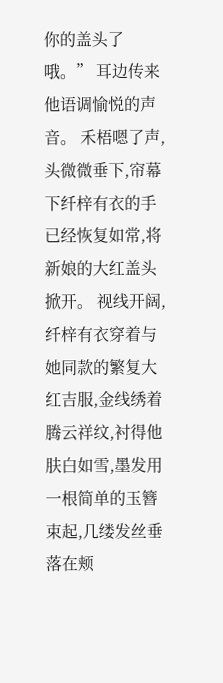你的盖头了哦。” 耳边传来他语调愉悦的声音。 禾梧嗯了声,头微微垂下,帘幕下纤梓有衣的手已经恢复如常,将新娘的大红盖头掀开。 视线开阔,纤梓有衣穿着与她同款的繁复大红吉服,金线绣着腾云祥纹,衬得他肤白如雪,墨发用一根简单的玉簪束起,几缕发丝垂落在颊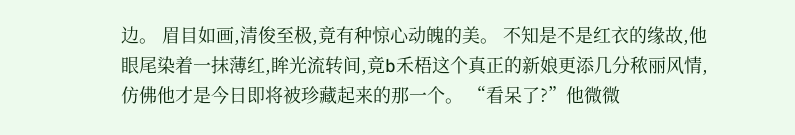边。 眉目如画,清俊至极,竟有种惊心动魄的美。 不知是不是红衣的缘故,他眼尾染着一抹薄红,眸光流转间,竟b禾梧这个真正的新娘更添几分秾丽风情,仿佛他才是今日即将被珍藏起来的那一个。 “看呆了?”他微微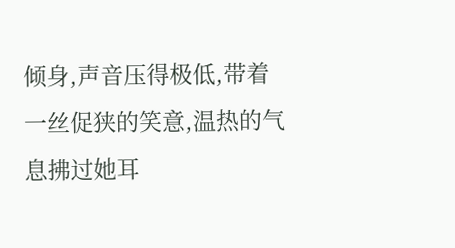倾身,声音压得极低,带着一丝促狭的笑意,温热的气息拂过她耳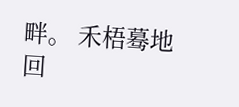畔。 禾梧蓦地回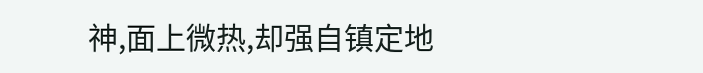神,面上微热,却强自镇定地